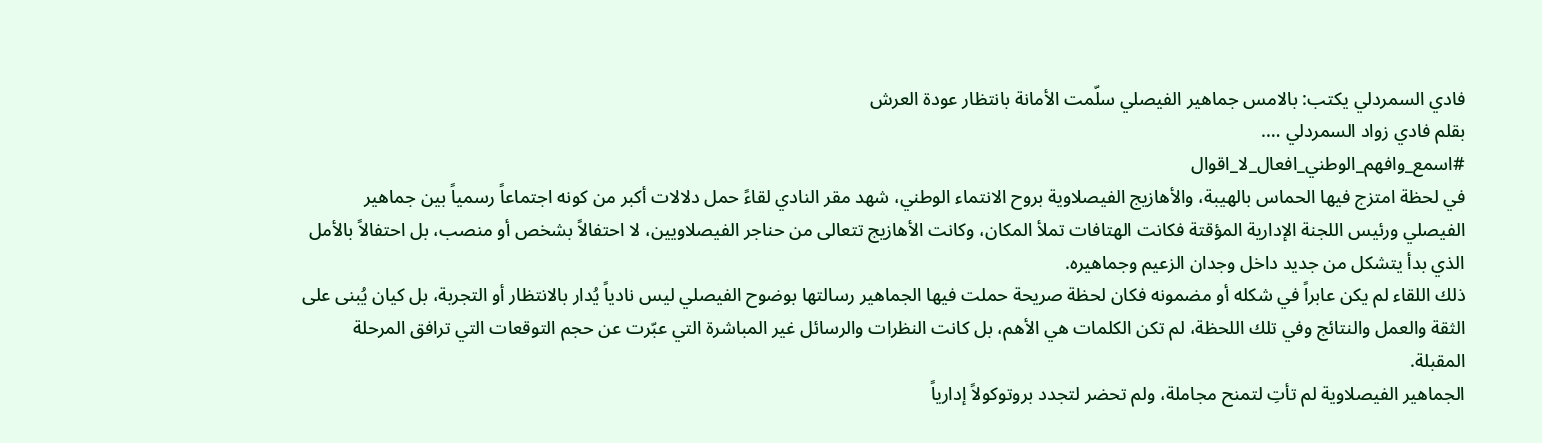فادي السمردلي يكتب: بالامس جماهير الفيصلي سلّمت الأمانة بانتظار عودة العرش
بقلم فادي زواد السمردلي ….
#اسمع_وافهم_الوطني_افعال_لا_اقوال
في لحظة امتزج فيها الحماس بالهيبة، والأهازيج الفيصلاوية بروح الانتماء الوطني، شهد مقر النادي لقاءً حمل دلالات أكبر من كونه اجتماعاً رسمياً بين جماهير الفيصلي ورئيس اللجنة الإدارية المؤقتة فكانت الهتافات تملأ المكان، وكانت الأهازيج تتعالى من حناجر الفيصلاويين، لا احتفالاً بشخص أو منصب، بل احتفالاً بالأمل الذي بدأ يتشكل من جديد داخل وجدان الزعيم وجماهيره.
ذلك اللقاء لم يكن عابراً في شكله أو مضمونه فكان لحظة صريحة حملت فيها الجماهير رسالتها بوضوح الفيصلي ليس نادياً يُدار بالانتظار أو التجربة، بل كيان يُبنى على الثقة والعمل والنتائج وفي تلك اللحظة، لم تكن الكلمات هي الأهم، بل كانت النظرات والرسائل غير المباشرة التي عبّرت عن حجم التوقعات التي ترافق المرحلة المقبلة.
الجماهير الفيصلاوية لم تأتِ لتمنح مجاملة، ولم تحضر لتجدد بروتوكولاً إدارياً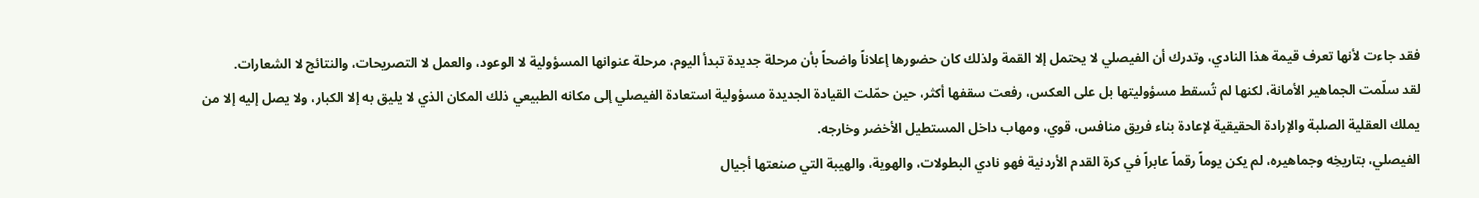فقد جاءت لأنها تعرف قيمة هذا النادي، وتدرك أن الفيصلي لا يحتمل إلا القمة ولذلك كان حضورها إعلاناً واضحاً بأن مرحلة جديدة تبدأ اليوم، مرحلة عنوانها المسؤولية لا الوعود، والعمل لا التصريحات، والنتائج لا الشعارات.
لقد سلّمت الجماهير الأمانة، لكنها لم تُسقط مسؤوليتها بل على العكس، رفعت سقفها أكثر، حين حمّلت القيادة الجديدة مسؤولية استعادة الفيصلي إلى مكانه الطبيعي ذلك المكان الذي لا يليق به إلا الكبار، ولا يصل إليه إلا من يملك العقلية الصلبة والإرادة الحقيقية لإعادة بناء فريق منافس، قوي، ومهاب داخل المستطيل الأخضر وخارجه.
الفيصلي، بتاريخِه وجماهيره، لم يكن يوماً رقماً عابراً في كرة القدم الأردنية فهو نادي البطولات، والهوية، والهيبة التي صنعتها أجيال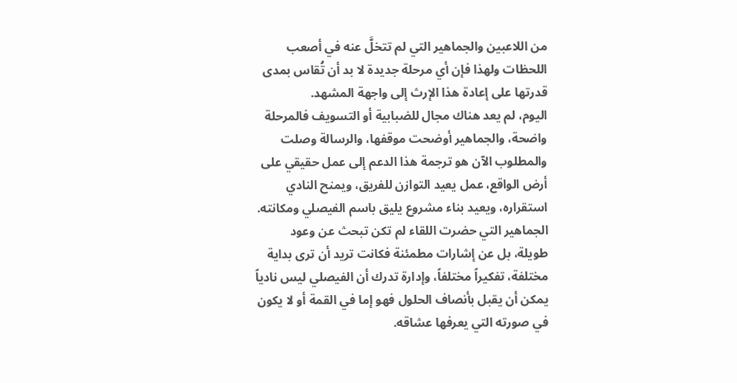من اللاعبين والجماهير التي لم تتخلَّ عنه في أصعب اللحظات ولهذا فإن أي مرحلة جديدة لا بد أن تُقاس بمدى قدرتها على إعادة هذا الإرث إلى واجهة المشهد.
اليوم، لم يعد هناك مجال للضبابية أو التسويف فالمرحلة واضحة، والجماهير أوضحت موقفها، والرسالة وصلت والمطلوب الآن هو ترجمة هذا الدعم إلى عمل حقيقي على أرض الواقع، عمل يعيد التوازن للفريق، ويمنح النادي استقراره، ويعيد بناء مشروع يليق باسم الفيصلي ومكانته.
الجماهير التي حضرت اللقاء لم تكن تبحث عن وعود طويلة، بل عن إشارات مطمئنة فكانت تريد أن ترى بداية مختلفة، تفكيراً مختلفاً، وإدارة تدرك أن الفيصلي ليس نادياً يمكن أن يقبل بأنصاف الحلول فهو إما في القمة أو لا يكون في صورته التي يعرفها عشاقه.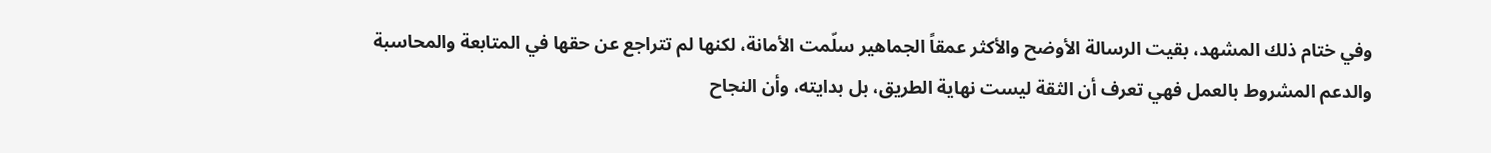وفي ختام ذلك المشهد، بقيت الرسالة الأوضح والأكثر عمقاً الجماهير سلّمت الأمانة، لكنها لم تتراجع عن حقها في المتابعة والمحاسبة والدعم المشروط بالعمل فهي تعرف أن الثقة ليست نهاية الطريق، بل بدايته، وأن النجاح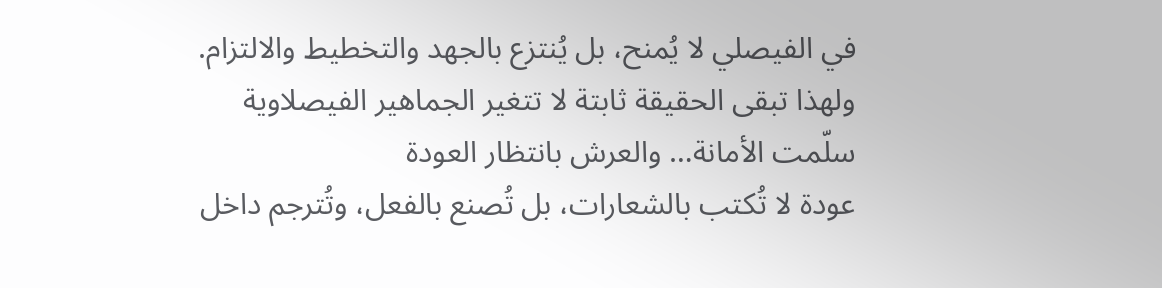في الفيصلي لا يُمنح، بل يُنتزع بالجهد والتخطيط والالتزام.
ولهذا تبقى الحقيقة ثابتة لا تتغير الجماهير الفيصلاوية سلّمت الأمانة… والعرش بانتظار العودة
عودة لا تُكتب بالشعارات، بل تُصنع بالفعل، وتُترجم داخل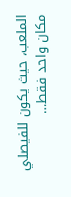الملعب، حيث يكون للفيصلي مكان واحد فقط…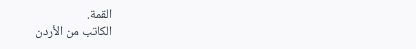القمة.
الكاتب من الأردن